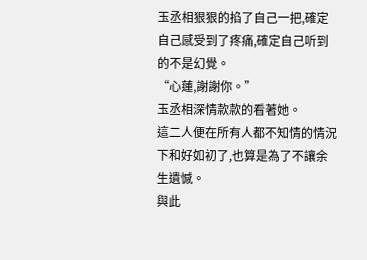玉丞相狠狠的掐了自己一把,確定自己感受到了疼痛,確定自己听到的不是幻覺。
“心蓮,謝謝你。”
玉丞相深情款款的看著她。
這二人便在所有人都不知情的情況下和好如初了,也算是為了不讓余生遺憾。
與此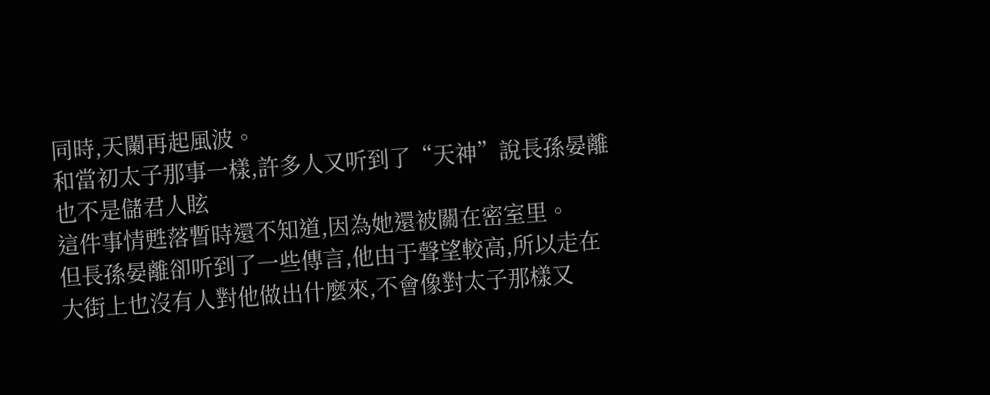同時,天闌再起風波。
和當初太子那事一樣,許多人又听到了“天神”說長孫晏離也不是儲君人眩
這件事情甦落暫時還不知道,因為她還被關在密室里。
但長孫晏離卻听到了一些傳言,他由于聲望較高,所以走在大街上也沒有人對他做出什麼來,不會像對太子那樣又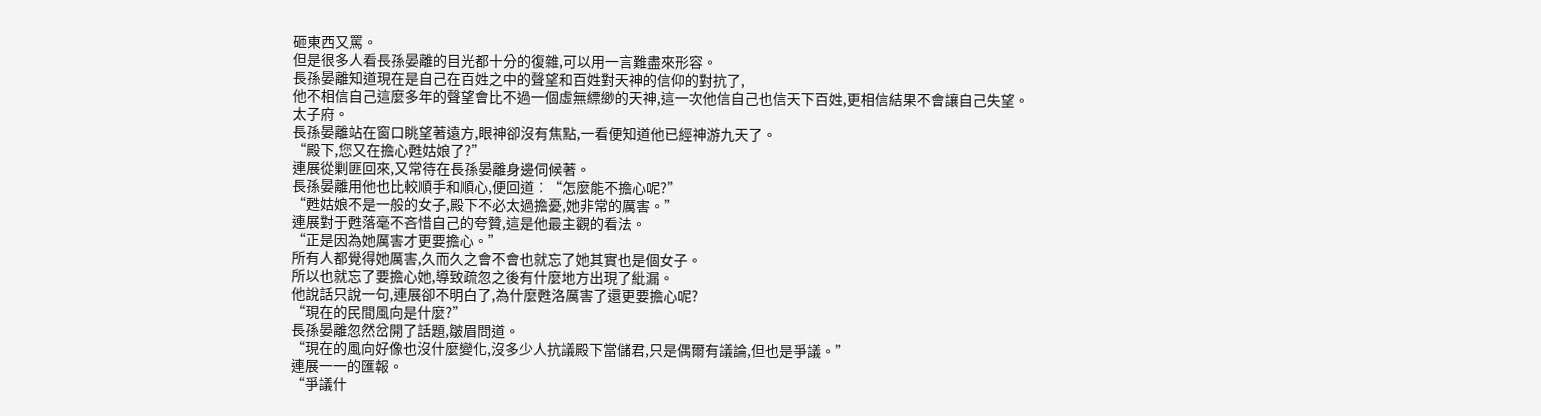砸東西又罵。
但是很多人看長孫晏離的目光都十分的復雜,可以用一言難盡來形容。
長孫晏離知道現在是自己在百姓之中的聲望和百姓對天神的信仰的對抗了,
他不相信自己這麼多年的聲望會比不過一個虛無縹緲的天神,這一次他信自己也信天下百姓,更相信結果不會讓自己失望。
太子府。
長孫晏離站在窗口眺望著遠方,眼神卻沒有焦點,一看便知道他已經神游九天了。
“殿下,您又在擔心甦姑娘了?”
連展從剿匪回來,又常待在長孫晏離身邊伺候著。
長孫晏離用他也比較順手和順心,便回道︰“怎麼能不擔心呢?”
“甦姑娘不是一般的女子,殿下不必太過擔憂,她非常的厲害。”
連展對于甦落毫不吝惜自己的夸贊,這是他最主觀的看法。
“正是因為她厲害才更要擔心。”
所有人都覺得她厲害,久而久之會不會也就忘了她其實也是個女子。
所以也就忘了要擔心她,導致疏忽之後有什麼地方出現了紕漏。
他說話只說一句,連展卻不明白了,為什麼甦洛厲害了還更要擔心呢?
“現在的民間風向是什麼?”
長孫晏離忽然岔開了話題,皺眉問道。
“現在的風向好像也沒什麼變化,沒多少人抗議殿下當儲君,只是偶爾有議論,但也是爭議。”
連展一一的匯報。
“爭議什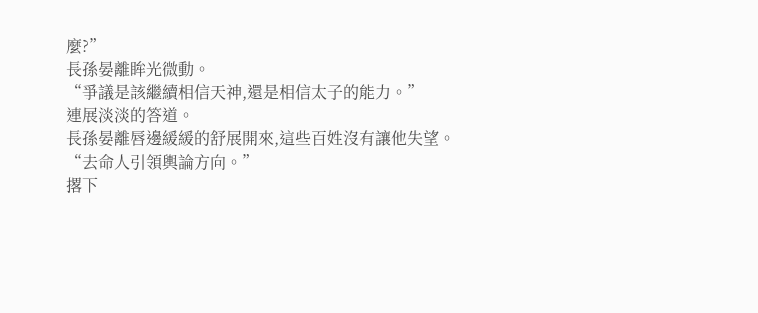麼?”
長孫晏離眸光微動。
“爭議是該繼續相信天神,還是相信太子的能力。”
連展淡淡的答道。
長孫晏離唇邊緩緩的舒展開來,這些百姓沒有讓他失望。
“去命人引領輿論方向。”
撂下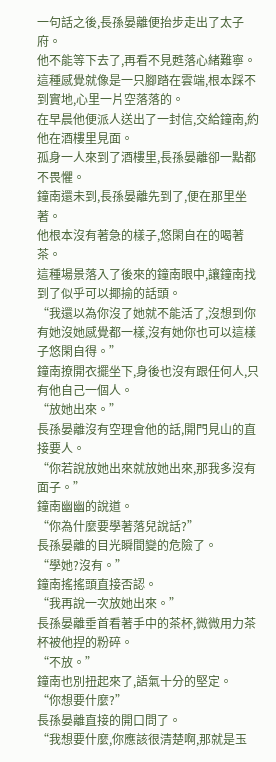一句話之後,長孫晏離便抬步走出了太子府。
他不能等下去了,再看不見甦落心緒難寧。
這種感覺就像是一只腳踏在雲端,根本踩不到實地,心里一片空落落的。
在早晨他便派人送出了一封信,交給鐘南,約他在酒樓里見面。
孤身一人來到了酒樓里,長孫晏離卻一點都不畏懼。
鐘南還未到,長孫晏離先到了,便在那里坐著。
他根本沒有著急的樣子,悠閑自在的喝著茶。
這種場景落入了後來的鐘南眼中,讓鐘南找到了似乎可以揶揄的話頭。
“我還以為你沒了她就不能活了,沒想到你有她沒她感覺都一樣,沒有她你也可以這樣子悠閑自得。”
鐘南撩開衣擺坐下,身後也沒有跟任何人,只有他自己一個人。
“放她出來。”
長孫晏離沒有空理會他的話,開門見山的直接要人。
“你若說放她出來就放她出來,那我多沒有面子。”
鐘南幽幽的說道。
“你為什麼要學著落兒說話?”
長孫晏離的目光瞬間變的危險了。
“學她?沒有。”
鐘南搖搖頭直接否認。
“我再說一次放她出來。”
長孫晏離垂首看著手中的茶杯,微微用力茶杯被他捏的粉碎。
“不放。”
鐘南也別扭起來了,語氣十分的堅定。
“你想要什麼?”
長孫晏離直接的開口問了。
“我想要什麼,你應該很清楚啊,那就是玉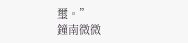璽。”
鐘南微微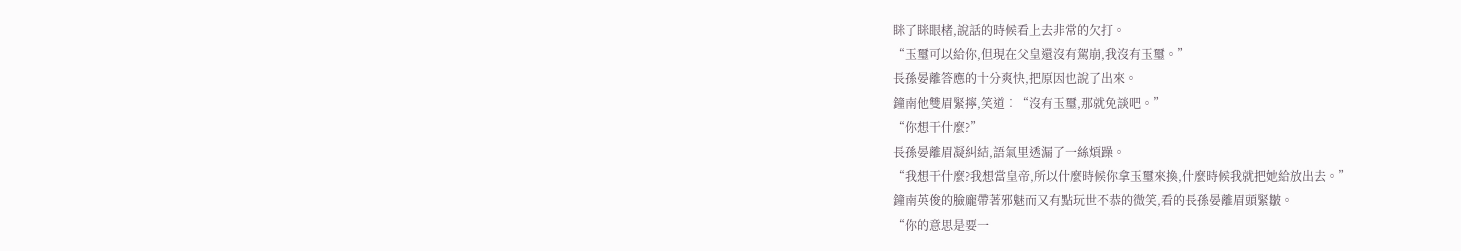眯了眯眼楮,說話的時候看上去非常的欠打。
“玉璽可以給你,但現在父皇還沒有駕崩,我沒有玉璽。”
長孫晏離答應的十分爽快,把原因也說了出來。
鐘南他雙眉緊擰,笑道︰“沒有玉璽,那就免談吧。”
“你想干什麼?”
長孫晏離眉凝糾結,語氣里透漏了一絲煩躁。
“我想干什麼?我想當皇帝,所以什麼時候你拿玉璽來換,什麼時候我就把她給放出去。”
鐘南英俊的臉龐帶著邪魅而又有點玩世不恭的微笑,看的長孫晏離眉頭緊皺。
“你的意思是要一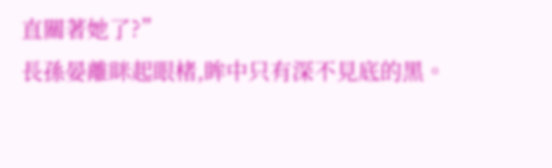直關著她了?”
長孫晏離眯起眼楮,眸中只有深不見底的黑。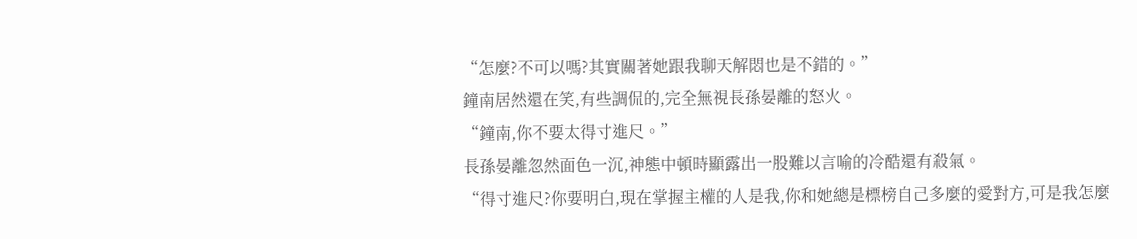“怎麼?不可以嗎?其實關著她跟我聊天解悶也是不錯的。”
鐘南居然還在笑,有些調侃的,完全無視長孫晏離的怒火。
“鐘南,你不要太得寸進尺。”
長孫晏離忽然面色一沉,神態中頓時顯露出一股難以言喻的冷酷還有殺氣。
“得寸進尺?你要明白,現在掌握主權的人是我,你和她總是標榜自己多麼的愛對方,可是我怎麼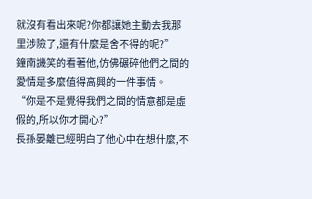就沒有看出來呢?你都讓她主動去我那里涉險了,還有什麼是舍不得的呢?”
鐘南譏笑的看著他,仿佛碾碎他們之間的愛情是多麼值得高興的一件事情。
“你是不是覺得我們之間的情意都是虛假的,所以你才開心?”
長孫晏離已經明白了他心中在想什麼,不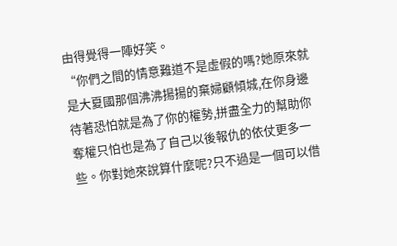由得覺得一陣好笑。
“你們之間的情意難道不是虛假的嗎?她原來就是大夏國那個沸沸揚揚的棄婦顧傾城,在你身邊待著恐怕就是為了你的權勢,拼盡全力的幫助你奪權只怕也是為了自己以後報仇的依仗更多一些。你對她來說算什麼呢?只不過是一個可以借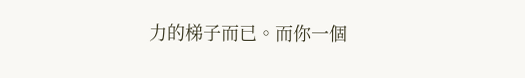力的梯子而已。而你一個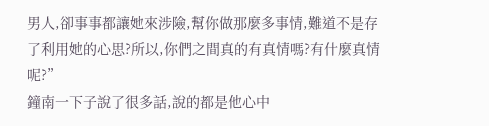男人,卻事事都讓她來涉險,幫你做那麼多事情,難道不是存了利用她的心思?所以,你們之間真的有真情嗎?有什麼真情呢?”
鐘南一下子說了很多話,說的都是他心中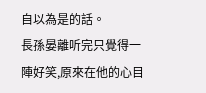自以為是的話。
長孫晏離听完只覺得一陣好笑,原來在他的心目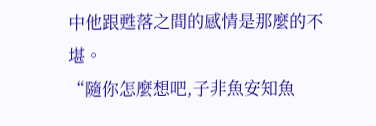中他跟甦落之間的感情是那麼的不堪。
“隨你怎麼想吧,子非魚安知魚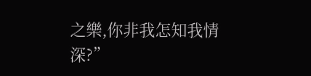之樂,你非我怎知我情深?”